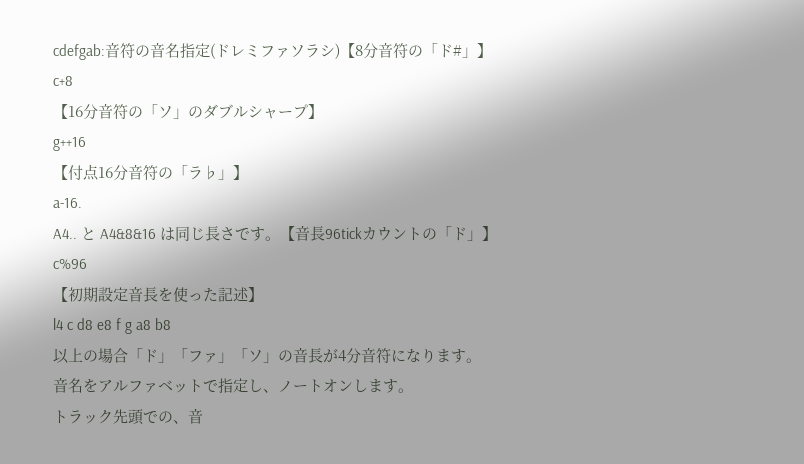cdefgab:音符の音名指定(ドレミファソラシ)【8分音符の「ド#」】
c+8
【16分音符の「ソ」のダブルシャープ】
g++16
【付点16分音符の「ラ♭」】
a-16.
A4.. と A4&8&16 は同じ長さです。【音長96tickカウントの「ド」】
c%96
【初期設定音長を使った記述】
l4 c d8 e8 f g a8 b8
以上の場合「ド」「ファ」「ソ」の音長が4分音符になります。
音名をアルファベットで指定し、ノートオンします。
トラック先頭での、音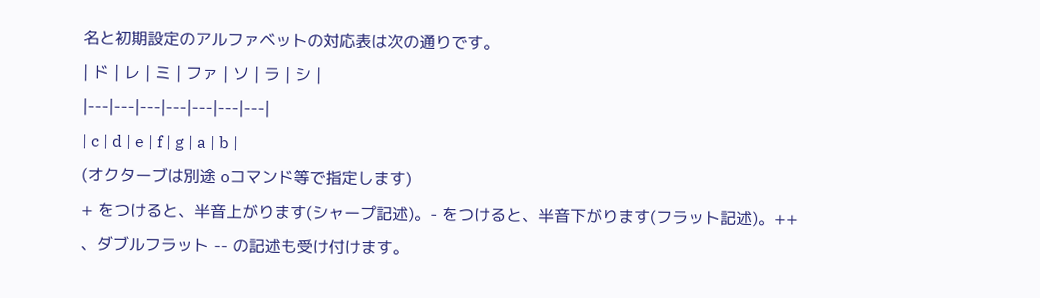名と初期設定のアルファベットの対応表は次の通りです。
| ド | レ | ミ | ファ | ソ | ラ | シ |
|---|---|---|---|---|---|---|
| c | d | e | f | g | a | b |
(オクターブは別途 oコマンド等で指定します)
+ をつけると、半音上がります(シャープ記述)。- をつけると、半音下がります(フラット記述)。++ 、ダブルフラット -- の記述も受け付けます。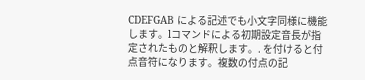CDEFGAB による記述でも小文字同様に機能します。lコマンドによる初期設定音長が指定されたものと解釈します。. を付けると付点音符になります。複数の付点の記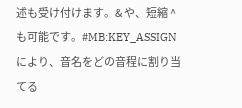述も受け付けます。& や、短縮 ^ も可能です。#MB:KEY_ASSIGN により、音名をどの音程に割り当てる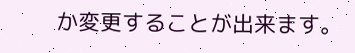か変更することが出来ます。